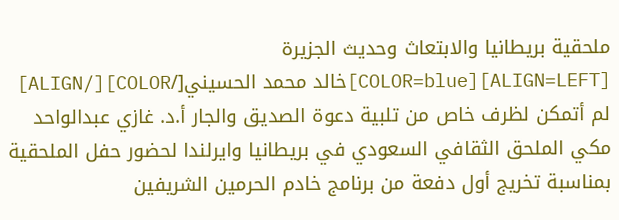ملحقية بريطانيا والابتعاث وحديث الجزيرة
[ALIGN=LEFT][COLOR=blue]خالد محمد الحسيني[/COLOR][/ALIGN]
لم أتمكن لظرف خاص من تلبية دعوة الصديق والجار أ.د. غازي عبدالواحد مكي الملحق الثقافي السعودي في بريطانيا وايرلندا لحضور حفل الملحقية بمناسبة تخريج أول دفعة من برنامج خادم الحرمين الشريفين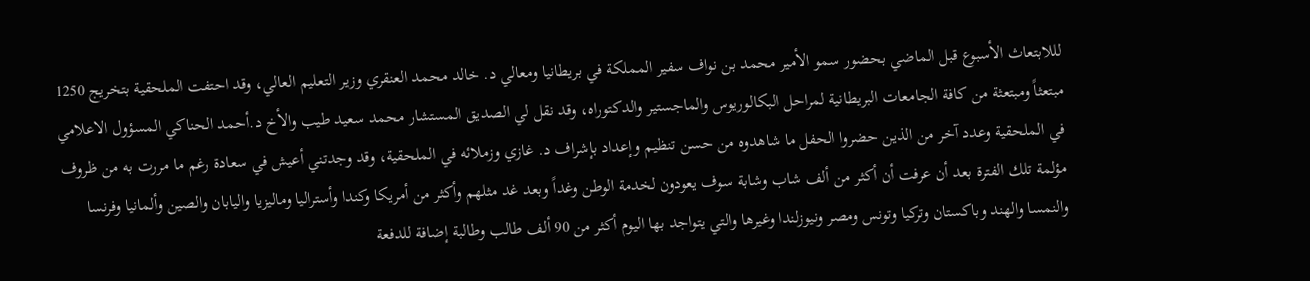لللابتعاث الأسبوع قبل الماضي بحضور سمو الأمير محمد بن نواف سفير المملكة في بريطانيا ومعالي د. خالد محمد العنقري وزير التعليم العالي، وقد احتفت الملحقية بتخريج 1250 مبتعثاً ومبتعثة من كافة الجامعات البريطانية لمراحل البكالوريوس والماجستير والدكتوراه، وقد نقل لي الصديق المستشار محمد سعيد طيب والأخ د.أحمد الحناكي المسؤول الاعلامي في الملحقية وعدد آخر من الذين حضروا الحفل ما شاهدوه من حسن تنظيم وإعداد بإشراف د. غازي وزملائه في الملحقية، وقد وجدتني أعيش في سعادة رغم ما مررت به من ظروف مؤلمة تلك الفترة بعد أن عرفت أن أكثر من ألف شاب وشابة سوف يعودون لخدمة الوطن وغداً وبعد غد مثلهم وأكثر من أمريكا وكندا وأستراليا وماليزيا واليابان والصين وألمانيا وفرنسا والنمسا والهند وباكستان وتركيا وتونس ومصر ونيوزلندا وغيرها والتي يتواجد بها اليوم أكثر من 90 ألف طالب وطالبة إضافة للدفعة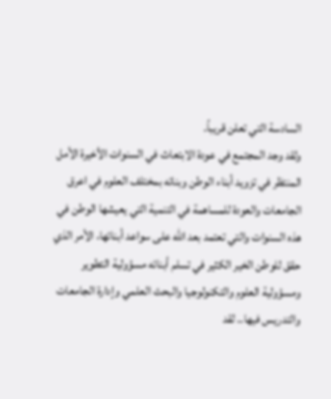السادسة التي تعلن قريباً.
ولقد وجد المجتمع في عودة الابتعاث في السنوات الأخيرة الأمل المنتظر في تزويد أبناء الوطن وبناته بمختلف العلوم في اعرق الجامعات والعودة للمساهمة في التنمية التي يعيشها الوطن في هذه السنوات والتي تعتمد بعد الله على سواعد أبنائها، الأمر الذي حقق للوطن الخير الكثير في تسلم أبنائه مسؤولية التطوير ومسؤولية العلوم والتكنولوجيا والبحث العلمي وإدارة الجامعات والتدريس فيها.. لقد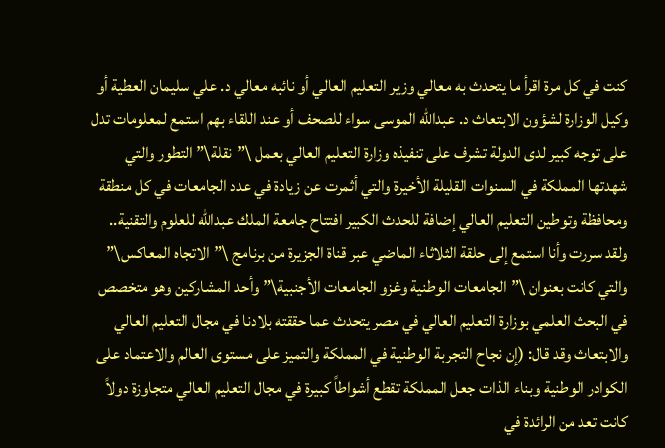كنت في كل مرة اقرأ ما يتحدث به معالي وزير التعليم العالي أو نائبه معالي د. علي سليمان العطية أو وكيل الوزارة لشؤون الابتعاث د. عبدالله الموسى سواء للصحف أو عند اللقاء بهم استمع لمعلومات تدل على توجه كبير لدى الدولة تشرف على تنفيذه وزارة التعليم العالي بعمل \”نقلة\” التطور والتي شهدتها المملكة في السنوات القليلة الأخيرة والتي أثمرت عن زيادة في عدد الجامعات في كل منطقة ومحافظة وتوطين التعليم العالي إضافة للحدث الكبير افتتاح جامعة الملك عبدالله للعلوم والتقنية.. ولقد سررت وأنا استمع إلى حلقة الثلاثاء الماضي عبر قناة الجزيرة من برنامج \”الاتجاه المعاكس\” والتي كانت بعنوان \”الجامعات الوطنية وغزو الجامعات الأجنبية\” وأحد المشاركين وهو متخصص في البحث العلمي بوزارة التعليم العالي في مصر يتحدث عما حققته بلادنا في مجال التعليم العالي والابتعاث وقد قال: (إن نجاح التجربة الوطنية في المملكة والتميز على مستوى العالم والاعتماد على الكوادر الوطنية وبناء الذات جعل المملكة تقطع أشواطاً كبيرة في مجال التعليم العالي متجاوزة دولاً كانت تعد من الرائدة في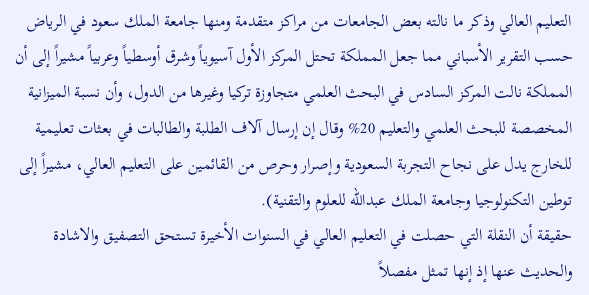التعليم العالي وذكر ما نالته بعض الجامعات من مراكز متقدمة ومنها جامعة الملك سعود في الرياض حسب التقرير الأسباني مما جعل المملكة تحتل المركز الأول آسيوياً وشرق أوسطياً وعربياً مشيراً إلى أن المملكة نالت المركز السادس في البحث العلمي متجاوزة تركيا وغيرها من الدول، وأن نسبة الميزانية المخصصة للبحث العلمي والتعليم 20% وقال إن إرسال آلاف الطلبة والطالبات في بعثات تعليمية للخارج يدل على نجاح التجربة السعودية وإصرار وحرص من القائمين على التعليم العالي، مشيراً إلى توطين التكنولوجيا وجامعة الملك عبدالله للعلوم والتقنية).
حقيقة أن النقلة التي حصلت في التعليم العالي في السنوات الأخيرة تستحق التصفيق والاشادة والحديث عنها إذ إنها تمثل مفصلاً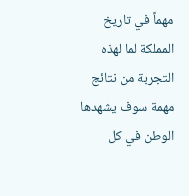مهماً في تاريخ المملكة لما لهذه التجربة من نتائج مهمة سوف يشهدها الوطن في كل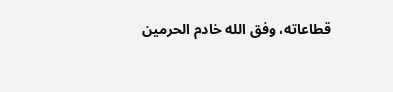قطاعاته، وفق الله خادم الحرمين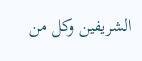الشريفين وكل من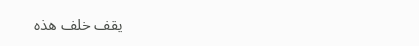يقف خلف هذه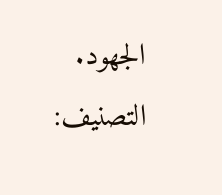الجهود.
التصنيف: